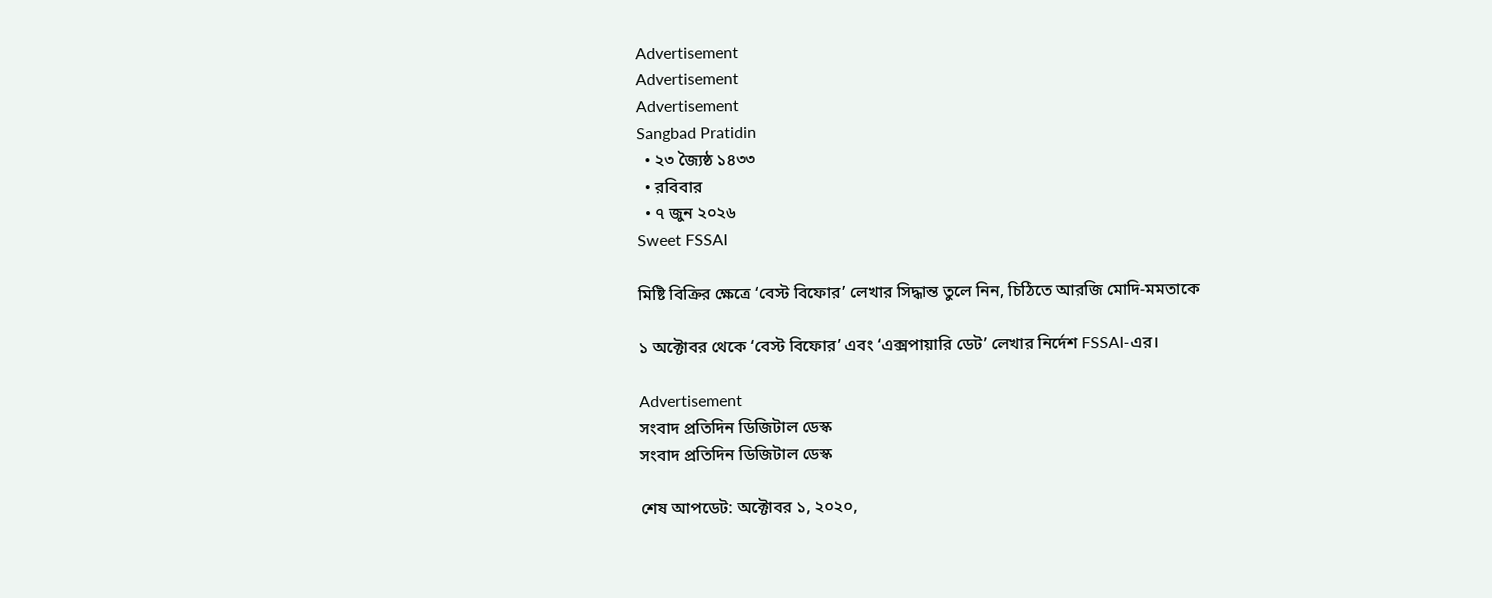Advertisement
Advertisement
Advertisement
Sangbad Pratidin
  • ২৩ জ্যৈষ্ঠ ১৪৩৩
  • রবিবার
  • ৭ জুন ২০২৬
Sweet FSSAI

মিষ্টি বিক্রির ক্ষেত্রে ‘বেস্ট বিফোর’ লেখার সিদ্ধান্ত তুলে নিন, চিঠিতে আরজি মোদি-মমতাকে

১ অক্টোবর থেকে ‘বেস্ট বিফোর’ এবং ‘এক্সপায়ারি ডেট’ লেখার নির্দেশ FSSAI-এর।

Advertisement
সংবাদ প্রতিদিন ডিজিটাল ডেস্ক
সংবাদ প্রতিদিন ডিজিটাল ডেস্ক

শেষ আপডেট: অক্টোবর ১, ২০২০,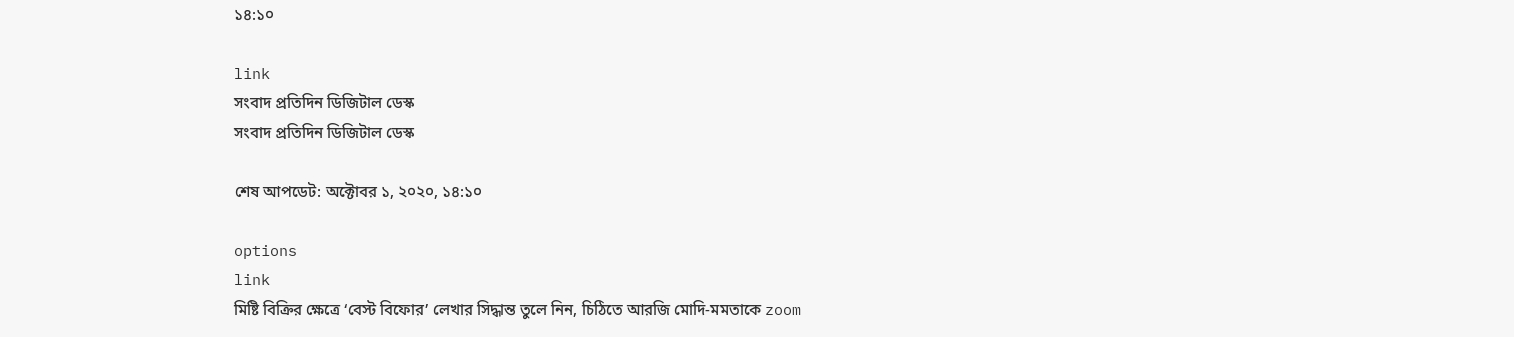১৪:১০

link
সংবাদ প্রতিদিন ডিজিটাল ডেস্ক
সংবাদ প্রতিদিন ডিজিটাল ডেস্ক

শেষ আপডেট: অক্টোবর ১, ২০২০, ১৪:১০

options
link
মিষ্টি বিক্রির ক্ষেত্রে ‘বেস্ট বিফোর’ লেখার সিদ্ধান্ত তুলে নিন, চিঠিতে আরজি মোদি-মমতাকে zoom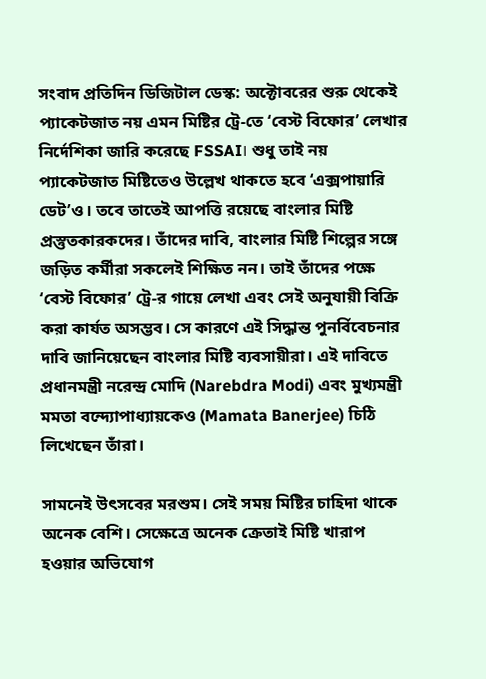সংবাদ প্রতিদিন ডিজিটাল ডেস্ক: অক্টোবরের শুরু থেকেই প্যাকেটজাত নয় এমন মিষ্টির ট্রে-তে ‘বেস্ট বিফোর’ লেখার নির্দেশিকা জারি করেছে FSSAI। শুধু তাই নয় প্যাকেটজাত মিষ্টিতেও উল্লেখ থাকতে হবে ‘এক্সপায়ারি ডেট’ও। তবে তাতেই আপত্তি রয়েছে বাংলার মিষ্টি প্রস্তুতকারকদের। তাঁদের দাবি, বাংলার মিষ্টি শিল্পের সঙ্গে জড়িত কর্মীরা সকলেই শিক্ষিত নন। তাই তাঁদের পক্ষে ‘বেস্ট বিফোর’ ট্রে-র গায়ে লেখা এবং সেই অনুযায়ী বিক্রি করা কার্যত অসম্ভব। সে কারণে এই সিদ্ধান্ত পুনর্বিবেচনার দাবি জানিয়েছেন বাংলার মিষ্টি ব্যবসায়ীরা। এই দাবিতে প্রধানমন্ত্রী নরেন্দ্র মোদি (Narebdra Modi) এবং মুখ্যমন্ত্রী মমতা বন্দ্যোপাধ্যায়কেও (Mamata Banerjee) চিঠি লিখেছেন তাঁরা।

সামনেই উৎসবের মরশুম। সেই সময় মিষ্টির চাহিদা থাকে অনেক বেশি। সেক্ষেত্রে অনেক ক্রেতাই মিষ্টি খারাপ হওয়ার অভিযোগ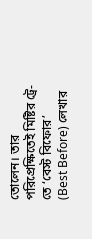তোলেন। তার পরিপ্রেক্ষিতেই মিষ্টির ট্রে-তে ‘বেস্ট বিফোর’ (Best Before) লেখার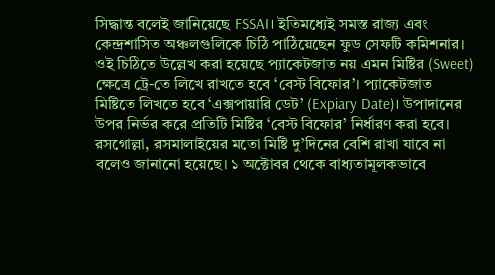সিদ্ধান্ত বলেই জানিয়েছে FSSAI। ইতিমধ্যেই সমস্ত রাজ্য এবং কেন্দ্রশাসিত অঞ্চলগুলিকে চিঠি পাঠিয়েছেন ফুড সেফটি কমিশনার। ওই চিঠিতে উল্লেখ করা হয়েছে প্যাকেটজাত নয় এমন মিষ্টির (Sweet) ক্ষেত্রে ট্রে-তে লিখে রাখতে হবে ‘বেস্ট বিফোর’। প্যাকেটজাত মিষ্টিতে লিখতে হবে ‘এক্সপায়ারি ডেট’ (Expiary Date)। উপাদানের উপর নির্ভর করে প্রতিটি মিষ্টির ‘বেস্ট বিফোর’ নির্ধারণ করা হবে। রসগোল্লা, রসমালাইয়ের মতো মিষ্টি দু’দিনের বেশি রাখা যাবে না বলেও জানানো হয়েছে। ১ অক্টোবর থেকে বাধ্যতামূলকভাবে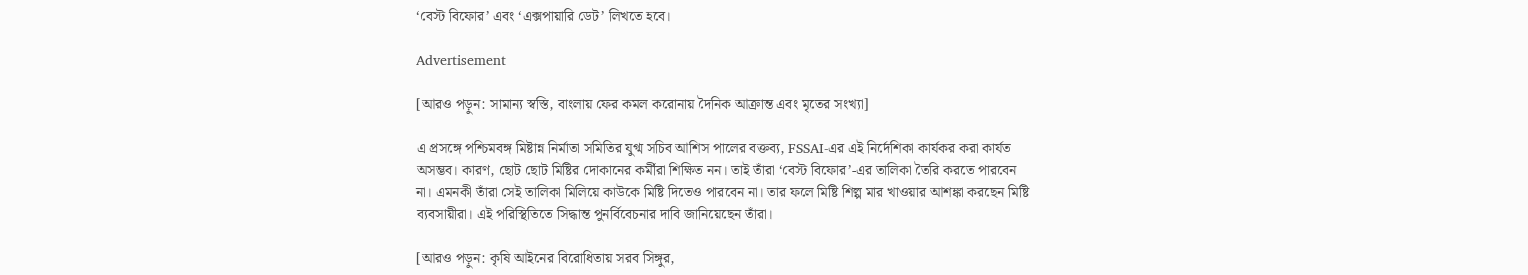‘বেস্ট বিফোর’ এবং ‘এক্সপায়ারি ডেট’ লিখতে হবে।

Advertisement

[আরও পড়ুন: সামান্য স্বস্তি, বাংলায় ফের কমল করোনায় দৈনিক আক্রান্ত এবং মৃতের সংখ্যা]

এ প্রসঙ্গে পশ্চিমবঙ্গ মিষ্টান্ন নির্মাতা সমিতির যুগ্ম সচিব আশিস পালের বক্তব্য, FSSAI-এর এই নির্দেশিকা কার্যকর করা কার্যত অসম্ভব। কারণ, ছোট ছোট মিষ্টির দোকানের কর্মীরা শিক্ষিত নন। তাই তাঁরা ‘বেস্ট বিফোর’-এর তালিকা তৈরি করতে পারবেন না। এমনকী তাঁরা সেই তালিকা মিলিয়ে কাউকে মিষ্টি দিতেও পারবেন না। তার ফলে মিষ্টি শিল্প মার খাওয়ার আশঙ্কা করছেন মিষ্টি ব্যবসায়ীরা। এই পরিস্থিতিতে সিদ্ধান্ত পুনর্বিবেচনার দাবি জানিয়েছেন তাঁরা।

[আরও পড়ুন: কৃষি আইনের বিরোধিতায় সরব সিঙ্গুর,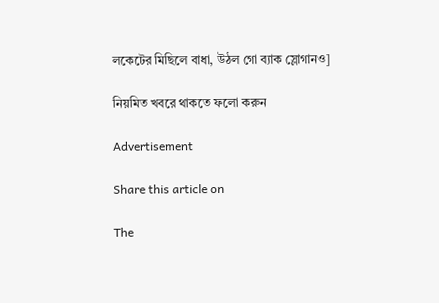লকেটের মিছিলে বাধা, উঠল গো ব্যাক স্লোগানও]

নিয়মিত খবরে থাকতে ফলো করুন

Advertisement

Share this article on

The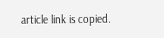article link is copied.